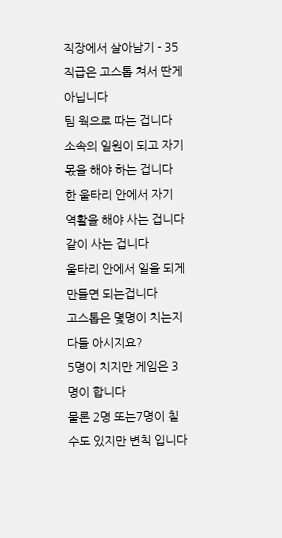직장에서 살아남기 - 35
직급은 고스톱 쳐서 딴게 아닙니다
팀 웍으로 따는 겁니다
소속의 일원이 되고 자기 몫을 해야 하는 겁니다
한 울타리 안에서 자기 역활을 해야 사는 겁니다
같이 사는 겁니다
울타리 안에서 일을 되게 만들면 되는겁니다
고스톱은 몇명이 치는지 다들 아시지요?
5명이 치지만 게임은 3명이 합니다
물론 2명 또는7명이 칠 수도 있지만 변칙 입니다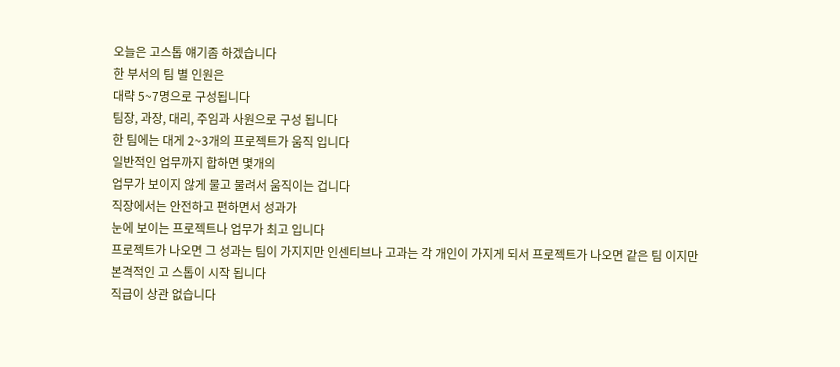오늘은 고스톱 얘기좀 하겠습니다
한 부서의 팀 별 인원은
대략 5~7명으로 구성됩니다
팀장, 과장, 대리, 주임과 사원으로 구성 됩니다
한 팀에는 대게 2~3개의 프로젝트가 움직 입니다
일반적인 업무까지 합하면 몇개의
업무가 보이지 않게 물고 물려서 움직이는 겁니다
직장에서는 안전하고 편하면서 성과가
눈에 보이는 프로젝트나 업무가 최고 입니다
프로젝트가 나오면 그 성과는 팀이 가지지만 인센티브나 고과는 각 개인이 가지게 되서 프로젝트가 나오면 같은 팀 이지만
본격적인 고 스톱이 시작 됩니다
직급이 상관 없습니다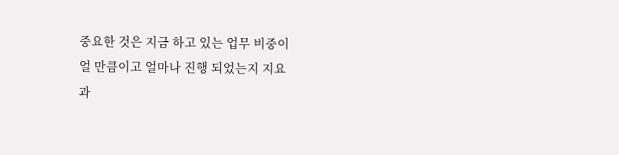중요한 것은 지금 하고 있는 업무 비중이
얼 만큼이고 얼마나 진행 되었는지 지요
과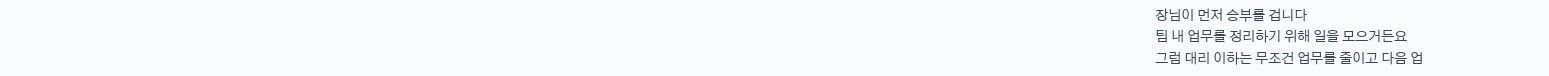장님이 먼저 승부를 겁니다
팀 내 업무를 정리하기 위해 일을 모으거든요
그럼 대리 이하는 무조건 업무를 줄이고 다음 업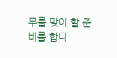무를 맞이 할 준비를 합니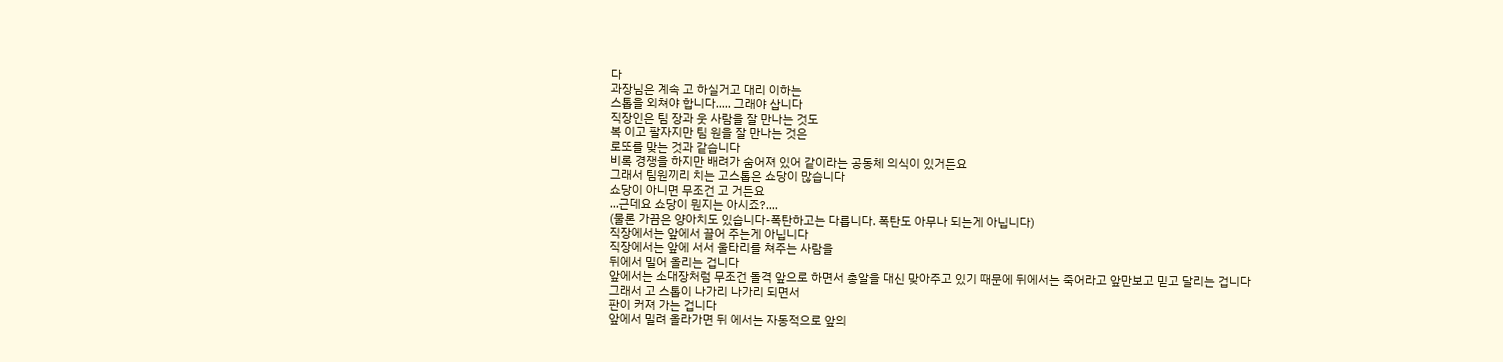다
과장님은 계속 고 하실거고 대리 이하는
스톱을 외쳐야 합니다..... 그래야 삽니다
직장인은 팀 장과 웃 사람을 잘 만나는 것도
복 이고 팔자지만 팀 원을 잘 만나는 것은
로또를 맞는 것과 같습니다
비록 경쟁을 하지만 배려가 숨어져 있어 같이라는 공동체 의식이 있거든요
그래서 팀원끼리 치는 고스톱은 쇼당이 많습니다
쇼당이 아니면 무조건 고 거든요
...근데요 쇼당이 뭔지는 아시죠?....
(물론 가끔은 양아치도 있습니다-폭탄하고는 다릅니다. 폭탄도 아무나 되는게 아닙니다)
직장에서는 앞에서 끌어 주는게 아닙니다
직장에서는 앞에 서서 울타리를 쳐주는 사람을
뒤에서 밀어 올리는 겁니다
앞에서는 소대장처럼 무조건 돌격 앞으로 하면서 총알을 대신 맞아주고 있기 때문에 뒤에서는 죽어라고 앞만보고 믿고 달리는 겁니다
그래서 고 스톱이 나가리 나가리 되면서
판이 커져 가는 겁니다
앞에서 밀려 올라가면 뒤 에서는 자동적으로 앞의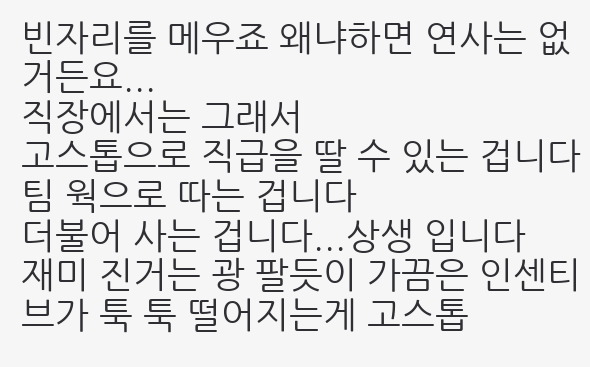빈자리를 메우죠 왜냐하면 연사는 없거든요...
직장에서는 그래서
고스톱으로 직급을 딸 수 있는 겁니다
팀 웍으로 따는 겁니다
더불어 사는 겁니다...상생 입니다
재미 진거는 광 팔듯이 가끔은 인센티브가 툭 툭 떨어지는게 고스톱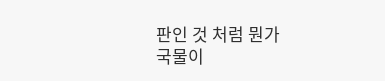판인 것 처럼 뭔가
국물이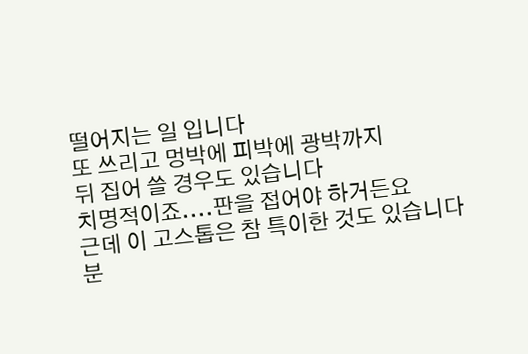떨어지는 일 입니다
또 쓰리고 멍박에 피박에 광박까지
뒤 집어 쓸 경우도 있습니다
치명적이죠....판을 접어야 하거든요
근데 이 고스톱은 참 특이한 것도 있습니다
분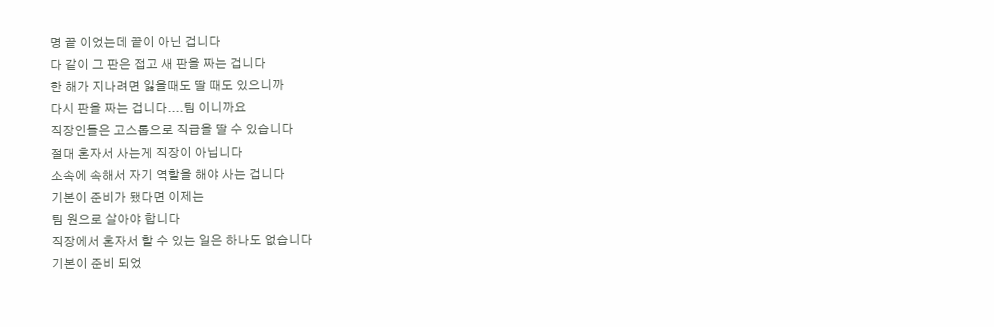명 끝 이었는데 끝이 아닌 겁니다
다 같이 그 판은 접고 새 판을 짜는 겁니다
한 해가 지나려면 잃을때도 딸 때도 있으니까
다시 판을 짜는 겁니다....팀 이니까요
직장인들은 고스톱으로 직급을 딸 수 있습니다
절대 혼자서 사는게 직장이 아닙니다
소속에 속해서 자기 역할을 해야 사는 겁니다
기본이 준비가 됐다면 이제는
팀 원으로 살아야 합니다
직장에서 혼자서 할 수 있는 일은 하나도 없습니다
기본이 준비 되었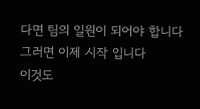다면 팀의 일원이 되어야 합니다
그러면 이제 시작 입니다
이것도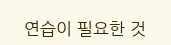연습이 필요한 것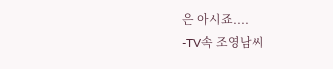은 아시죠....
-TV속 조영남씨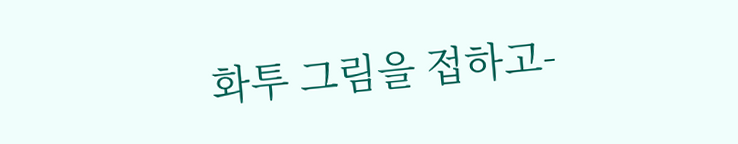화투 그림을 접하고-